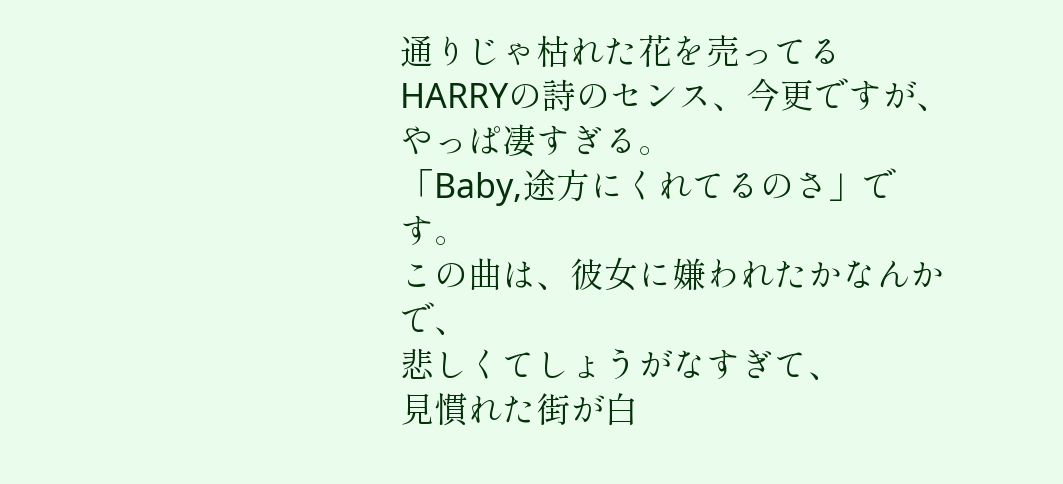通りじゃ枯れた花を売ってる
HARRYの詩のセンス、今更ですが、やっぱ凄すぎる。
「Baby,途方にくれてるのさ」です。
この曲は、彼女に嫌われたかなんかで、
悲しくてしょうがなすぎて、
見慣れた街が白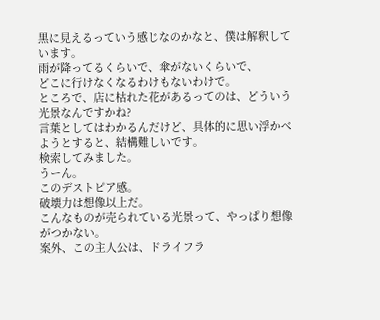黒に見えるっていう感じなのかなと、僕は解釈しています。
雨が降ってるくらいで、傘がないくらいで、
どこに行けなくなるわけもないわけで。
ところで、店に枯れた花があるってのは、どういう光景なんですかね?
言葉としてはわかるんだけど、具体的に思い浮かべようとすると、結構難しいです。
検索してみました。
うーん。
このデストピア感。
破壊力は想像以上だ。
こんなものが売られている光景って、やっぱり想像がつかない。
案外、この主人公は、ドライフラ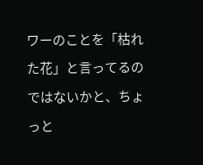ワーのことを「枯れた花」と言ってるのではないかと、ちょっと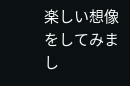楽しい想像をしてみまし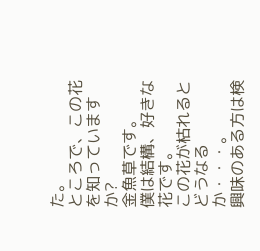た。
ところで、この花を知っていますか?
金魚草です。
僕は結構、好きな花です。
この花が枯れるとどうなるか・・・。
興味のある方は検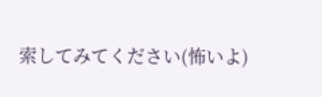索してみてください(怖いよ)